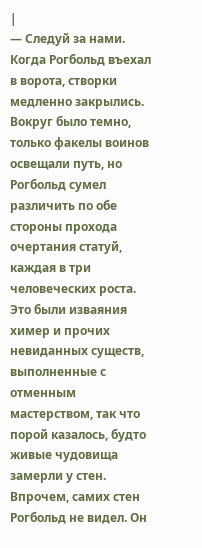|
— Следуй за нами.
Когда Рогбольд въехал в ворота, створки медленно закрылись.
Вокруг было темно, только факелы воинов освещали путь, но Рогбольд сумел различить по обе стороны прохода очертания статуй, каждая в три человеческих роста. Это были изваяния химер и прочих невиданных существ, выполненные с отменным мастерством, так что порой казалось, будто живые чудовища замерли у стен. Впрочем, самих стен Рогбольд не видел. Он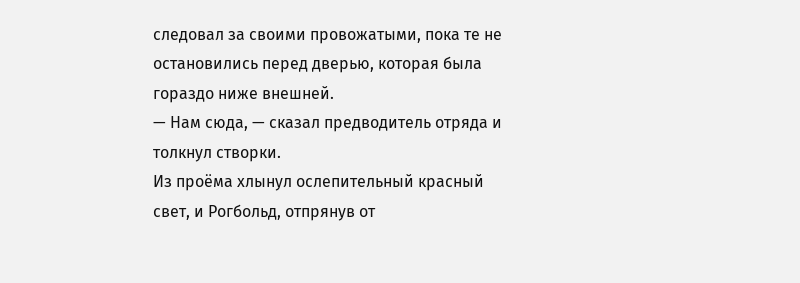следовал за своими провожатыми, пока те не остановились перед дверью, которая была гораздо ниже внешней.
— Нам сюда, — сказал предводитель отряда и толкнул створки.
Из проёма хлынул ослепительный красный свет, и Рогбольд, отпрянув от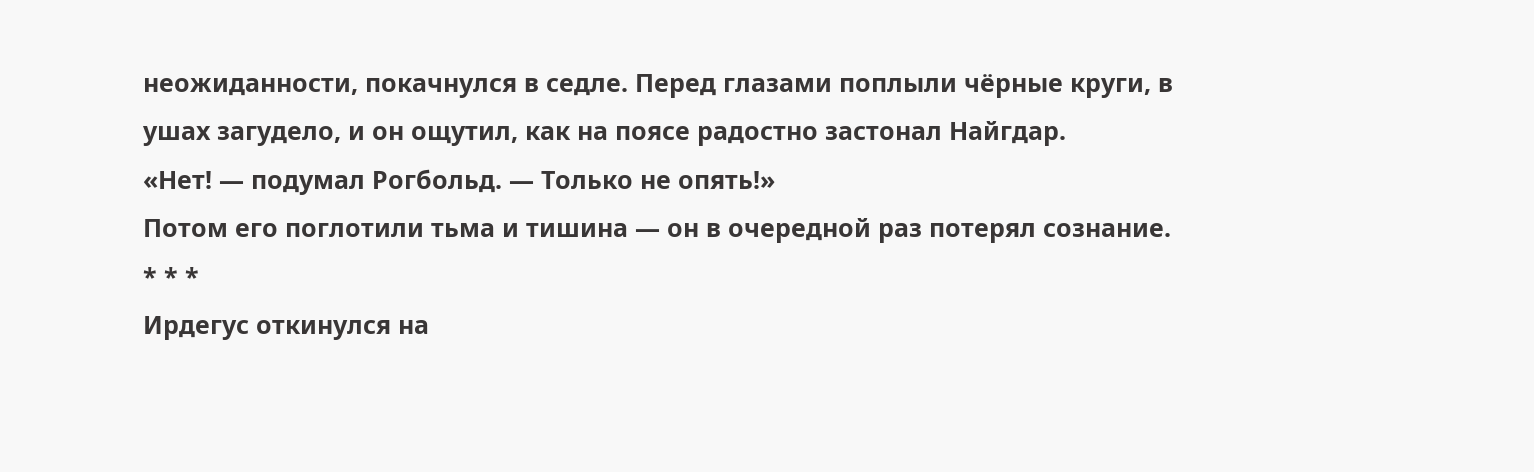неожиданности, покачнулся в седле. Перед глазами поплыли чёрные круги, в ушах загудело, и он ощутил, как на поясе радостно застонал Найгдар.
«Нет! — подумал Рогбольд. — Только не опять!»
Потом его поглотили тьма и тишина — он в очередной раз потерял сознание.
* * *
Ирдегус откинулся на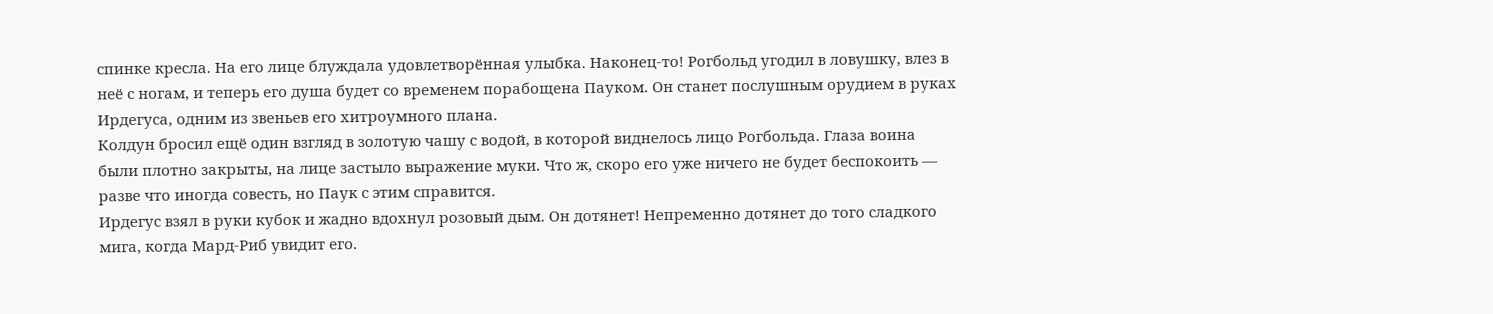спинке кресла. На его лице блуждала удовлетворённая улыбка. Наконец-то! Рогбольд угодил в ловушку, влез в неё с ногам, и теперь его душа будет со временем порабощена Пауком. Он станет послушным орудием в руках Ирдегуса, одним из звеньев его хитроумного плана.
Колдун бросил ещё один взгляд в золотую чашу с водой, в которой виднелось лицо Рогбольда. Глаза воина были плотно закрыты, на лице застыло выражение муки. Что ж, скоро его уже ничего не будет беспокоить — разве что иногда совесть, но Паук с этим справится.
Ирдегус взял в руки кубок и жадно вдохнул розовый дым. Он дотянет! Непременно дотянет до того сладкого мига, когда Мард-Риб увидит его.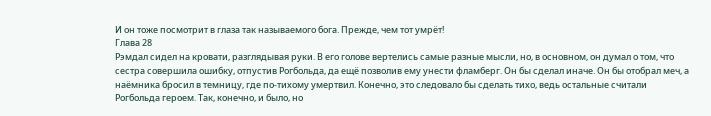И он тоже посмотрит в глаза так называемого бога. Прежде, чем тот умрёт!
Глава 28
Рэмдал сидел на кровати, разглядывая руки. В его голове вертелись самые разные мысли, но, в основном, он думал о том, что сестра совершила ошибку, отпустив Рогбольда, да ещё позволив ему унести фламберг. Он бы сделал иначе. Он бы отобрал меч, а наёмника бросил в темницу, где по-тихому умертвил. Конечно, это следовало бы сделать тихо, ведь остальные считали Рогбольда героем. Так, конечно, и было, но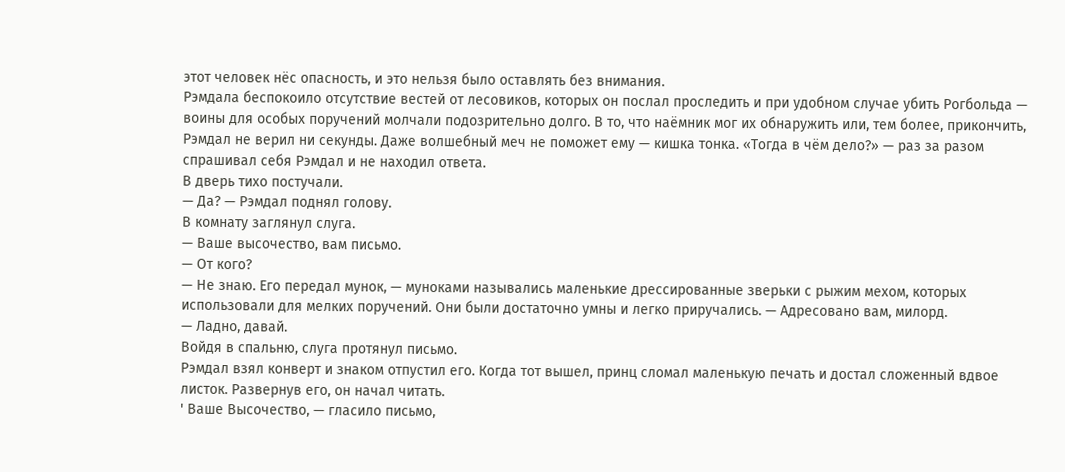этот человек нёс опасность, и это нельзя было оставлять без внимания.
Рэмдала беспокоило отсутствие вестей от лесовиков, которых он послал проследить и при удобном случае убить Рогбольда — воины для особых поручений молчали подозрительно долго. В то, что наёмник мог их обнаружить или, тем более, прикончить, Рэмдал не верил ни секунды. Даже волшебный меч не поможет ему — кишка тонка. «Тогда в чём дело?» — раз за разом спрашивал себя Рэмдал и не находил ответа.
В дверь тихо постучали.
— Да? — Рэмдал поднял голову.
В комнату заглянул слуга.
— Ваше высочество, вам письмо.
— От кого?
— Не знаю. Его передал мунок, — муноками назывались маленькие дрессированные зверьки с рыжим мехом, которых использовали для мелких поручений. Они были достаточно умны и легко приручались. — Адресовано вам, милорд.
— Ладно, давай.
Войдя в спальню, слуга протянул письмо.
Рэмдал взял конверт и знаком отпустил его. Когда тот вышел, принц сломал маленькую печать и достал сложенный вдвое листок. Развернув его, он начал читать.
' Ваше Высочество, — гласило письмо,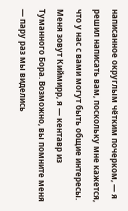написанное округлым чётким почерком, — я решил написать вам, поскольку мне кажется, что у нас с вами могут быть общие интересы.
Меня зовут Киймирр, я — кентавр из Туманного Бора. Возможно, вы помните меня — пару раз мы виделись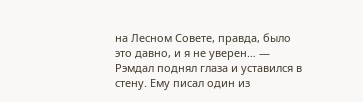на Лесном Совете, правда, было это давно, и я не уверен… — Рэмдал поднял глаза и уставился в стену. Ему писал один из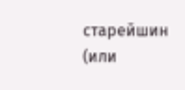старейшин (или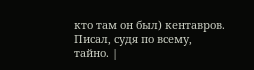кто там он был) кентавров. Писал, судя по всему, тайно. |